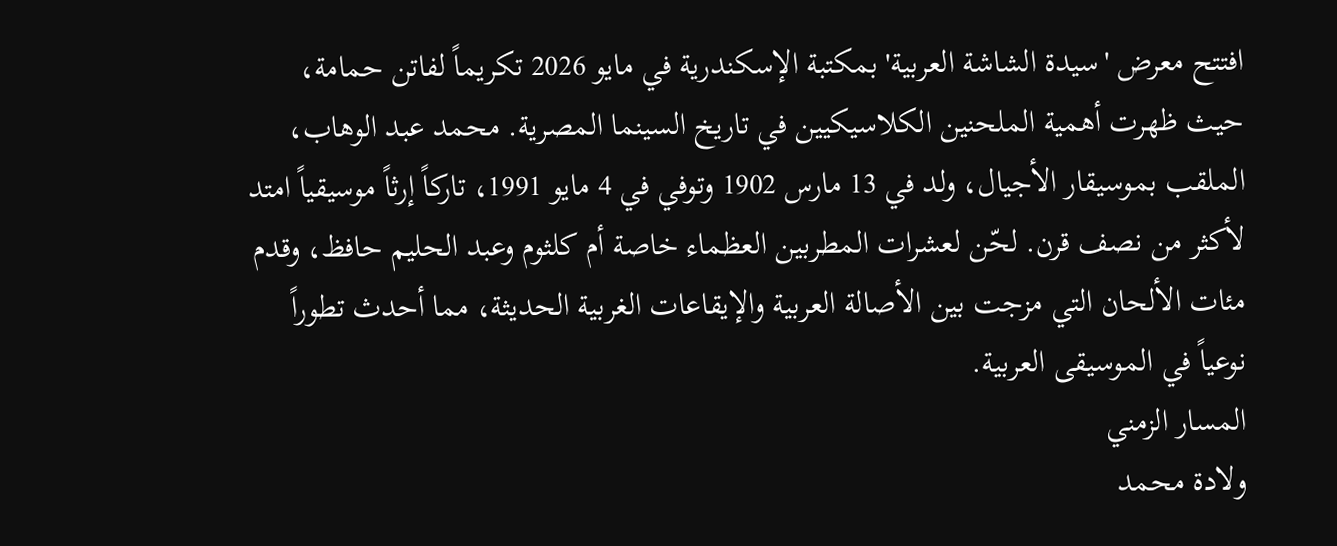افتتح معرض 'سيدة الشاشة العربية' بمكتبة الإسكندرية في مايو 2026 تكريماً لفاتن حمامة، حيث ظهرت أهمية الملحنين الكلاسيكيين في تاريخ السينما المصرية. محمد عبد الوهاب، الملقب بموسيقار الأجيال، ولد في 13 مارس 1902 وتوفي في 4 مايو 1991، تاركاً إرثاً موسيقياً امتد لأكثر من نصف قرن. لحّن لعشرات المطربين العظماء خاصة أم كلثوم وعبد الحليم حافظ، وقدم مئات الألحان التي مزجت بين الأصالة العربية والإيقاعات الغربية الحديثة، مما أحدث تطوراً نوعياً في الموسيقى العربية.
المسار الزمني
ولادة محمد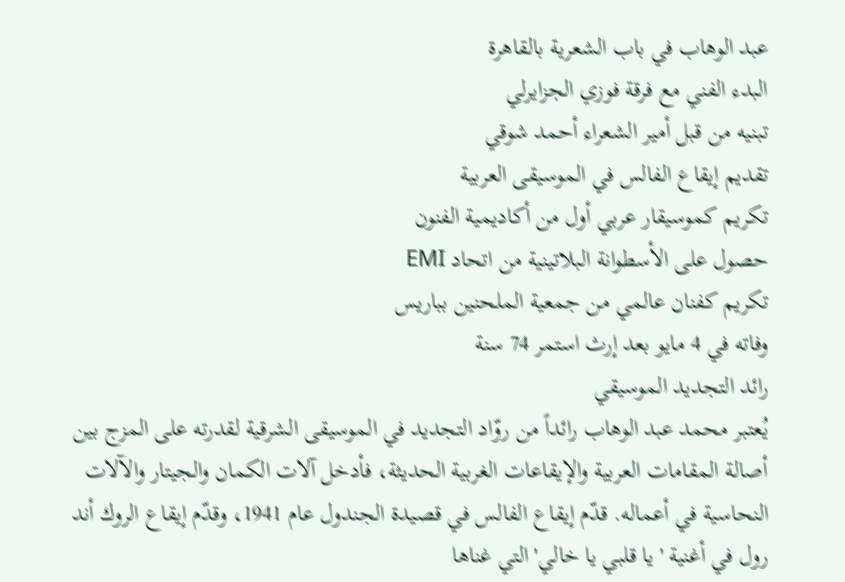عبد الوهاب في باب الشعرية بالقاهرة
البدء الفني مع فرقة فوزي الجزايرلي
تبنيه من قبل أمير الشعراء أحمد شوقي
تقديم إيقاع الفالس في الموسيقى العربية
تكريم كموسيقار عربي أول من أكاديمية الفنون
حصول على الأسطوانة البلاتينية من اتحاد EMI
تكريم كفنان عالمي من جمعية الملحنين بباريس
وفاته في 4 مايو بعد إرث استمر 74 سنة
رائد التجديد الموسيقي
يُعتبر محمد عبد الوهاب رائداً من روّاد التجديد في الموسيقى الشرقية لقدرته على المزج بين أصالة المقامات العربية والإيقاعات الغربية الحديثة، فأدخل آلات الكمان والجيتار والآلات النحاسية في أعماله. قدّم إيقاع الفالس في قصيدة الجندول عام 1941، وقدّم إيقاع الروك أند رول في أغنية 'يا قلبي يا خالي' التي غناها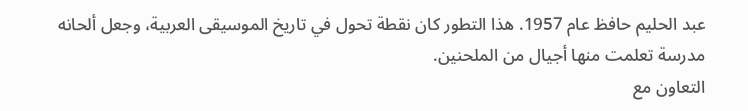عبد الحليم حافظ عام 1957. هذا التطور كان نقطة تحول في تاريخ الموسيقى العربية، وجعل ألحانه مدرسة تعلمت منها أجيال من الملحنين.
التعاون مع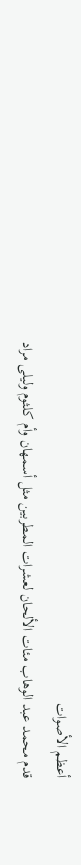أعظم الأصوات
قدم محمد عبد الوهاب مئات الألحان لعشرات المطربين مثل أسمهان وأم كلثوم وليلى مراد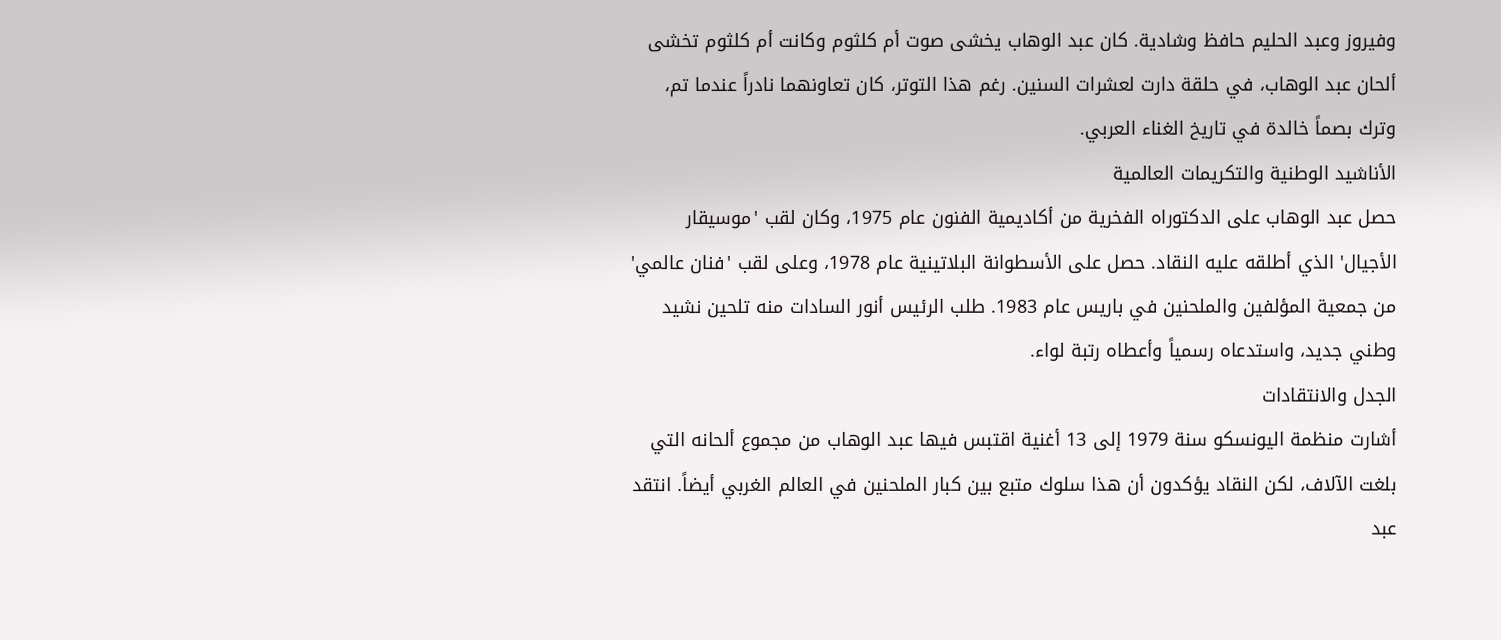وفيروز وعبد الحليم حافظ وشادية. كان عبد الوهاب يخشى صوت أم كلثوم وكانت أم كلثوم تخشى ألحان عبد الوهاب، في حلقة دارت لعشرات السنين. رغم هذا التوتر، كان تعاونهما نادراً عندما تم، وترك بصماً خالدة في تاريخ الغناء العربي.
الأناشيد الوطنية والتكريمات العالمية
حصل عبد الوهاب على الدكتوراه الفخرية من أكاديمية الفنون عام 1975، وكان لقب 'موسيقار الأجيال' الذي أطلقه عليه النقاد. حصل على الأسطوانة البلاتينية عام 1978، وعلى لقب 'فنان عالمي' من جمعية المؤلفين والملحنين في باريس عام 1983. طلب الرئيس أنور السادات منه تلحين نشيد وطني جديد، واستدعاه رسمياً وأعطاه رتبة لواء.
الجدل والانتقادات
أشارت منظمة اليونسكو سنة 1979 إلى 13 أغنية اقتبس فيها عبد الوهاب من مجموع ألحانه التي بلغت الآلاف، لكن النقاد يؤكدون أن هذا سلوك متبع بين كبار الملحنين في العالم الغربي أيضاً. انتقد عبد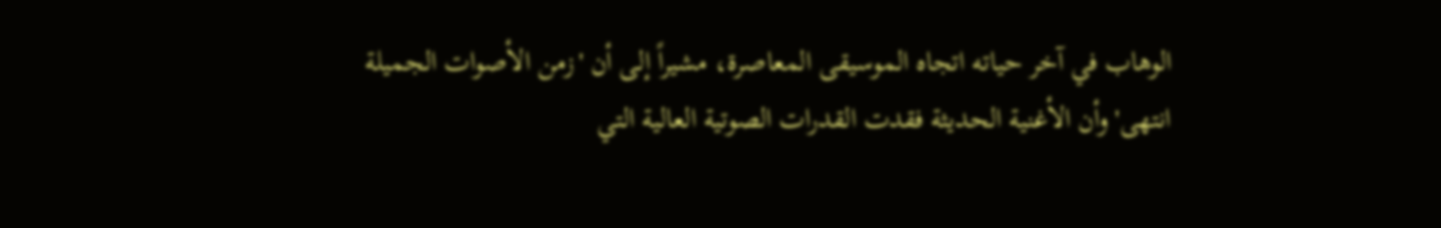الوهاب في آخر حياته اتجاه الموسيقى المعاصرة، مشيراً إلى أن 'زمن الأصوات الجميلة انتهى' وأن الأغنية الحديثة فقدت القدرات الصوتية العالية التي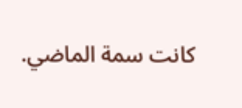كانت سمة الماضي.